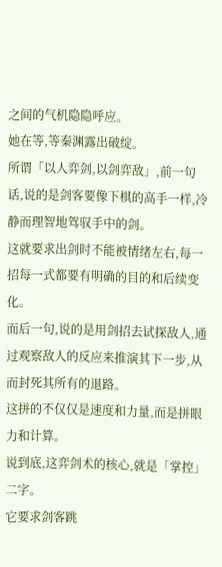之间的气机隐隐呼应。
她在等,等秦渊露出破绽。
所谓「以人弈剑,以剑弈敌」,前一句话,说的是剑客要像下棋的高手一样,冷静而理智地驾驭手中的剑。
这就要求出剑时不能被情绪左右,每一招每一式都要有明确的目的和后续变化。
而后一句,说的是用剑招去试探敌人,通过观察敌人的反应来推演其下一步,从而封死其所有的退路。
这拼的不仅仅是速度和力量,而是拼眼力和计算。
说到底,这弈剑术的核心,就是「掌控」二字。
它要求剑客跳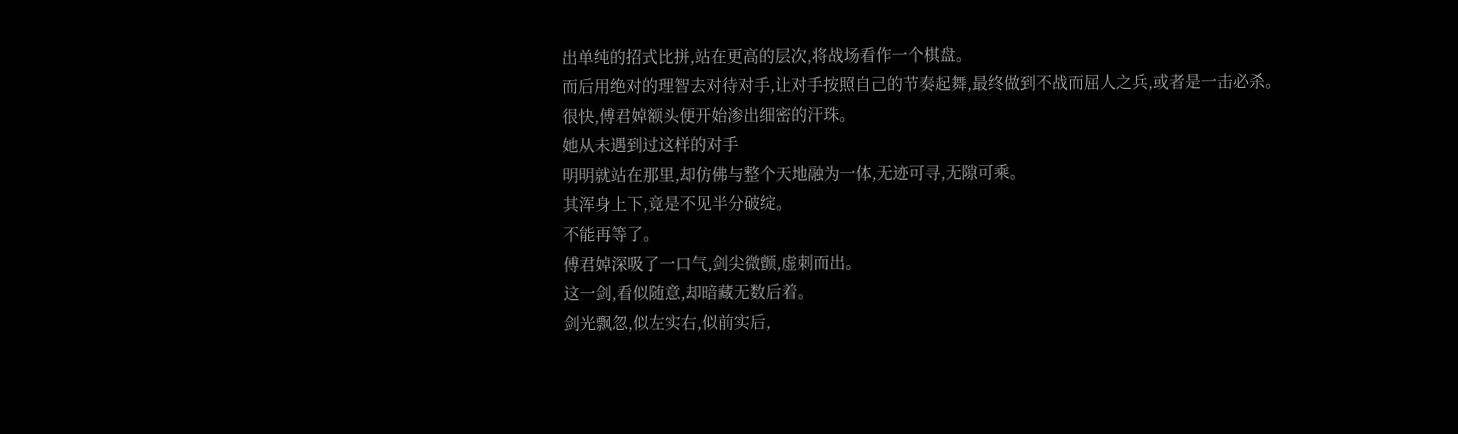出单纯的招式比拼,站在更高的层次,将战场看作一个棋盘。
而后用绝对的理智去对待对手,让对手按照自己的节奏起舞,最终做到不战而屈人之兵,或者是一击必杀。
很快,傅君婥额头便开始渗出细密的汗珠。
她从未遇到过这样的对手
明明就站在那里,却仿佛与整个天地融为一体,无迹可寻,无隙可乘。
其浑身上下,竟是不见半分破绽。
不能再等了。
傅君婥深吸了一口气,剑尖微颤,虚刺而出。
这一剑,看似随意,却暗藏无数后着。
剑光飘忽,似左实右,似前实后,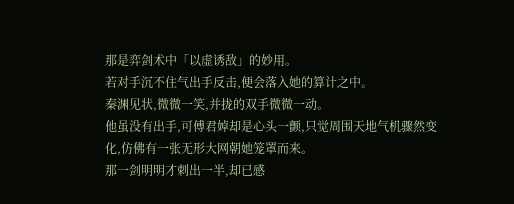那是弈剑术中「以虚诱敌」的妙用。
若对手沉不住气出手反击,便会落入她的算计之中。
秦渊见状,微微一笑,并拢的双手微微一动。
他虽没有出手,可傅君婥却是心头一颤,只觉周围天地气机骤然变化,仿佛有一张无形大网朝她笼罩而来。
那一剑明明才刺出一半,却已感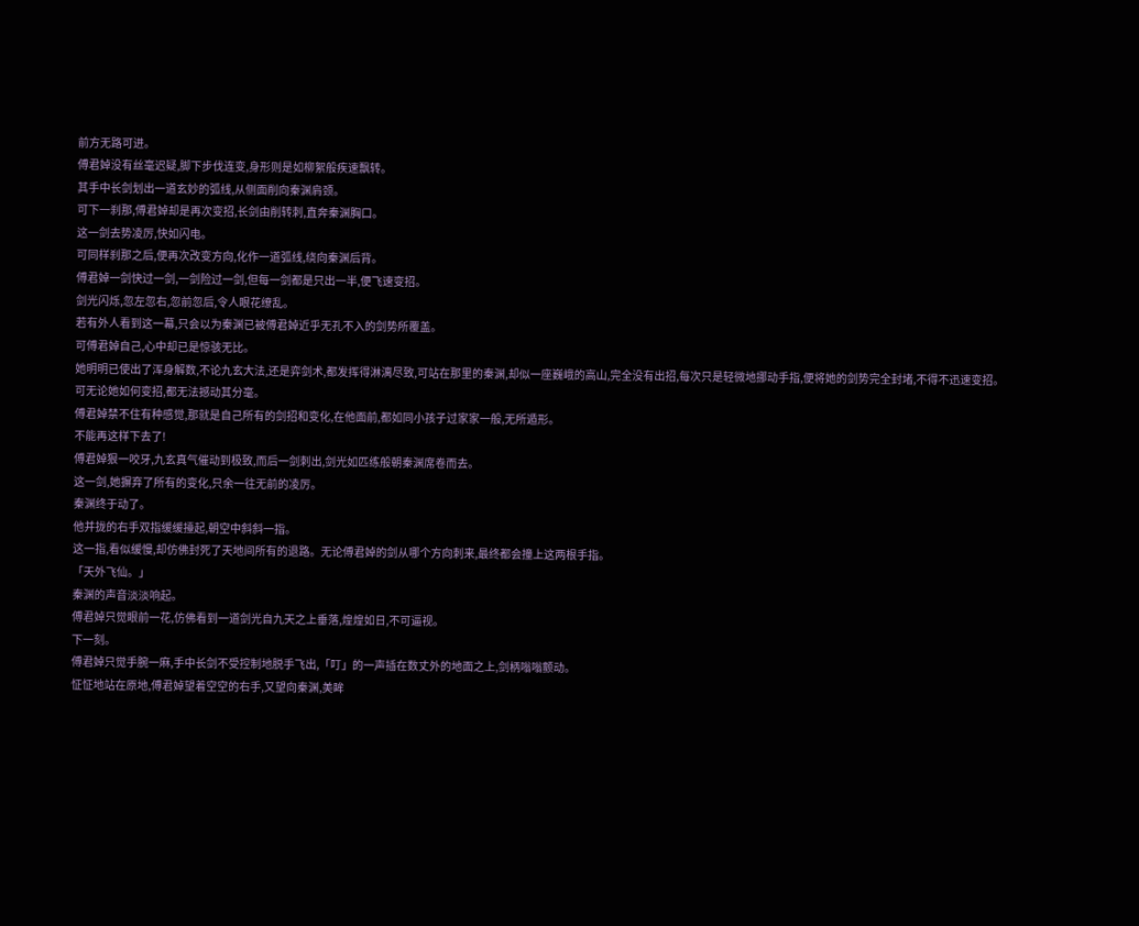前方无路可进。
傅君婥没有丝毫迟疑,脚下步伐连变,身形则是如柳絮般疾速飘转。
其手中长剑划出一道玄妙的弧线,从侧面削向秦渊肩颈。
可下一刹那,傅君婥却是再次变招,长剑由削转刺,直奔秦渊胸口。
这一剑去势凌厉,快如闪电。
可同样刹那之后,便再次改变方向,化作一道弧线,绕向秦渊后背。
傅君婥一剑快过一剑,一剑险过一剑,但每一剑都是只出一半,便飞速变招。
剑光闪烁,忽左忽右,忽前忽后,令人眼花缭乱。
若有外人看到这一幕,只会以为秦渊已被傅君婥近乎无孔不入的剑势所覆盖。
可傅君婥自己,心中却已是惊骇无比。
她明明已使出了浑身解数,不论九玄大法,还是弈剑术,都发挥得淋漓尽致,可站在那里的秦渊,却似一座巍峨的高山,完全没有出招,每次只是轻微地挪动手指,便将她的剑势完全封堵,不得不迅速变招。
可无论她如何变招,都无法撼动其分毫。
傅君婥禁不住有种感觉,那就是自己所有的剑招和变化,在他面前,都如同小孩子过家家一般,无所遁形。
不能再这样下去了!
傅君婥狠一咬牙,九玄真气催动到极致,而后一剑刺出,剑光如匹练般朝秦渊席卷而去。
这一剑,她摒弃了所有的变化,只余一往无前的凌厉。
秦渊终于动了。
他并拢的右手双指缓缓擡起,朝空中斜斜一指。
这一指,看似缓慢,却仿佛封死了天地间所有的退路。无论傅君婥的剑从哪个方向刺来,最终都会撞上这两根手指。
「天外飞仙。」
秦渊的声音淡淡响起。
傅君婥只觉眼前一花,仿佛看到一道剑光自九天之上垂落,煌煌如日,不可逼视。
下一刻。
傅君婥只觉手腕一麻,手中长剑不受控制地脱手飞出,「叮」的一声插在数丈外的地面之上,剑柄嗡嗡颤动。
怔怔地站在原地,傅君婥望着空空的右手,又望向秦渊,美眸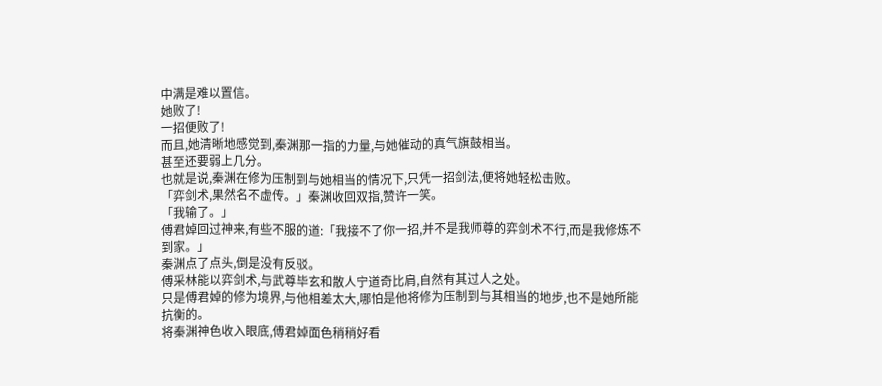中满是难以置信。
她败了!
一招便败了!
而且,她清晰地感觉到,秦渊那一指的力量,与她催动的真气旗鼓相当。
甚至还要弱上几分。
也就是说,秦渊在修为压制到与她相当的情况下,只凭一招剑法,便将她轻松击败。
「弈剑术,果然名不虚传。」秦渊收回双指,赞许一笑。
「我输了。」
傅君婥回过神来,有些不服的道:「我接不了你一招,并不是我师尊的弈剑术不行,而是我修炼不到家。」
秦渊点了点头,倒是没有反驳。
傅采林能以弈剑术,与武尊毕玄和散人宁道奇比肩,自然有其过人之处。
只是傅君婥的修为境界,与他相差太大,哪怕是他将修为压制到与其相当的地步,也不是她所能抗衡的。
将秦渊神色收入眼底,傅君婥面色稍稍好看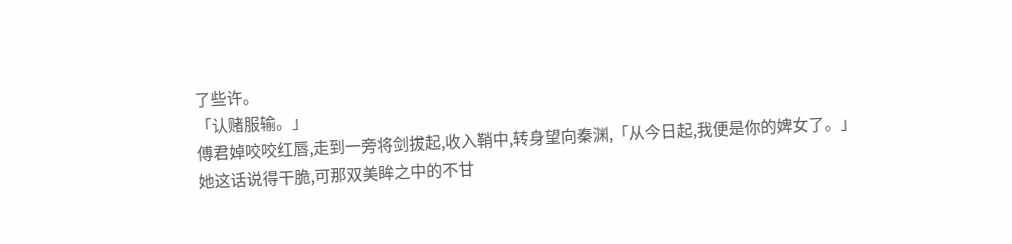了些许。
「认赌服输。」
傅君婥咬咬红唇,走到一旁将剑拔起,收入鞘中,转身望向秦渊,「从今日起,我便是你的婢女了。」
她这话说得干脆,可那双美眸之中的不甘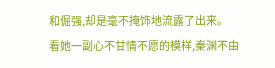和倔强,却是毫不掩饰地流露了出来。
看她一副心不甘情不愿的模样,秦渊不由